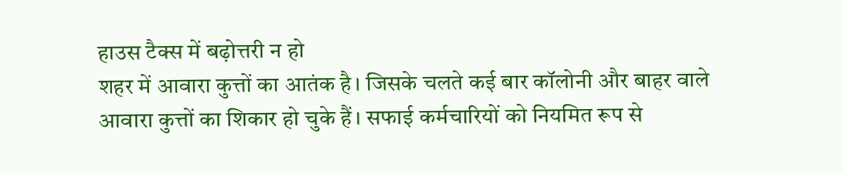हाउस टैक्स में बढ़ोत्तरी न हो
शहर में आवारा कुत्तों का आतंक है। जिसके चलते कई बार कॉलोनी और बाहर वाले आवारा कुत्तों का शिकार हो चुके हैं। सफाई कर्मचारियों को नियमित रूप से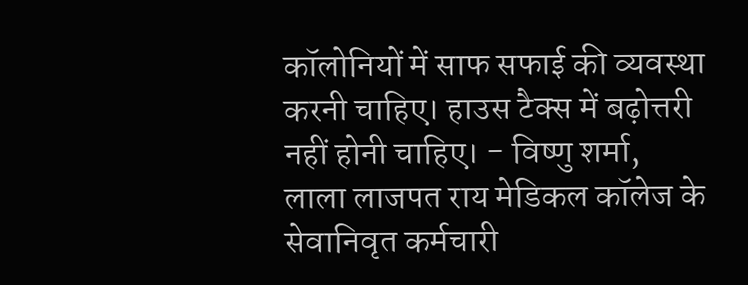कॉलोनियों में साफ सफाई की व्यवस्था करनी चाहिए। हाउस टैक्स में बढ़ोत्तरी नहीं होनी चाहिए। - विष्णु शर्मा, लाला लाजपत राय मेडिकल कॉलेज के सेवानिवृत कर्मचारी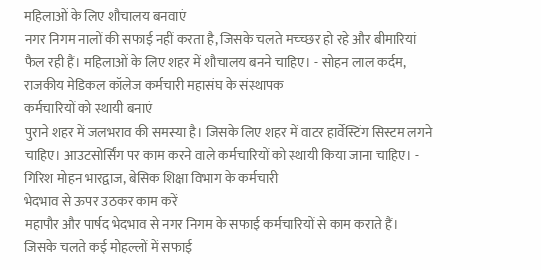महिलाओं के लिए शौचालय बनवाएं
नगर निगम नालों की सफाई नहीं करता है, जिसके चलते मच्च्छर हो रहे और बीमारियां फैल रही हैं। महिलाओं के लिए शहर में शौचालय बनने चाहिए। - सोहन लाल कर्दम, राजकीय मेडिकल कॉलेज कर्मचारी महासंघ के संस्थापक
कर्मचारियों को स्थायी बनाएं
पुराने शहर में जलभराव की समस्या है। जिसके लिए शहर में वाटर हार्वेस्टिंग सिस्टम लगने चाहिए। आउटसोर्सिंग पर काम करने वाले कर्मचारियों को स्थायी किया जाना चाहिए। - गिरिश मोहन भारद्वाज, बेसिक शिक्षा विभाग के कर्मचारी
भेदभाव से ऊपर उठकर काम करें
महापौर और पार्षद भेदभाव से नगर निगम के सफाई कर्मचारियों से काम कराते हैं। जिसके चलते कई मोहल्लों में सफाई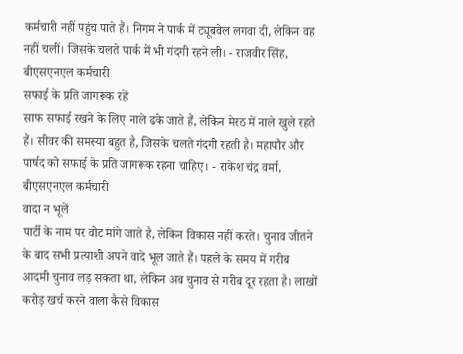कर्मचारी नहीं पहुंच पाते हैं। निगम ने पार्क में ट्यूबवेल लगवा दी, लेकिन वह नहीं चलीं। जिसके चलते पार्क में भी गंदगी रहने ली। - राजवीर सिंह, बीएसएनएल कर्मचारी
सफाई के प्रति जागरूक रहें
साफ सफाई रखने के लिए नाले ढके जाते हैं, लेकिन मेरठ में नाले खुले रहते हैं। सीवर की समस्या बहुत है, जिसके चलते गंदगी रहती है। महापौर और पार्षद को सफाई के प्रति जागरूक रहना चाहिए। - राकेश चंद्र वर्मा, बीएसएनएल कर्मचारी
वादा न भूलें
पार्टी के नाम पर वोट मांगे जाते है, लेकिन विकास नहीं करते। चुनाव जीतने के बाद सभी प्रत्याशी अपने वादे भूल जाते हैं। पहले के समय में गरीब आदमी चुनाव लड़ सकता था, लेकिन अब चुनाव से गरीब दूर रहता है। लाखों करोड़ खर्च करने वाला कैसे विकास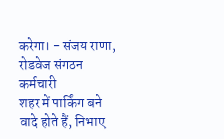करेगा। - संजय राणा, रोडवेज संगठन कर्मचारी
शहर में पार्किंग बने
वादे होते हैं, निभाए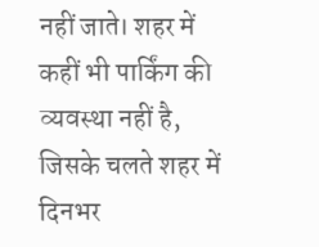नहीं जाते। शहर में कहीं भी पार्किंग की व्यवस्था नहीं है, जिसके चलते शहर में दिनभर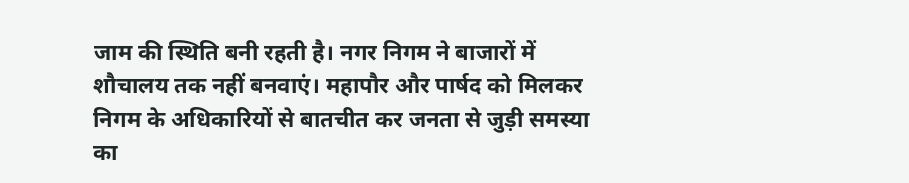जाम की स्थिति बनी रहती है। नगर निगम ने बाजारों में शौचालय तक नहीं बनवाएं। महापौर और पार्षद को मिलकर निगम के अधिकारियों से बातचीत कर जनता से जुड़ी समस्या का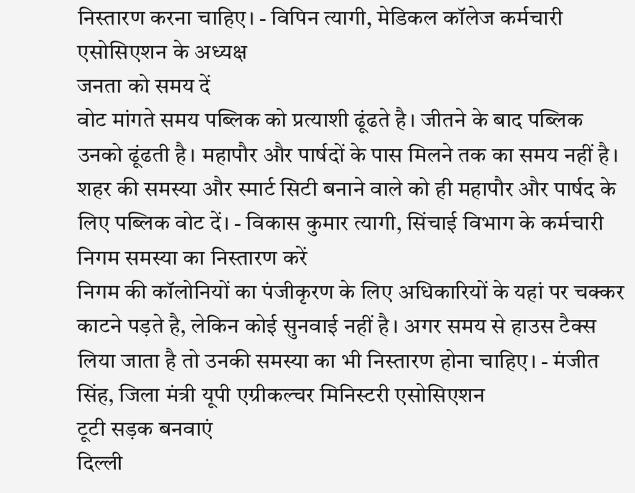निस्तारण करना चाहिए। - विपिन त्यागी, मेडिकल कॉलेज कर्मचारी एसोसिएशन के अध्यक्ष
जनता को समय दें
वोट मांगते समय पब्लिक को प्रत्याशी ढूंढते है। जीतने के बाद पब्लिक उनको ढूंढती है। महापौर और पार्षदों के पास मिलने तक का समय नहीं है। शहर की समस्या और स्मार्ट सिटी बनाने वाले को ही महापौर और पार्षद के लिए पब्लिक वोट दें। - विकास कुमार त्यागी, सिंचाई विभाग के कर्मचारी
निगम समस्या का निस्तारण करें
निगम की कॉलोनियों का पंजीकृरण के लिए अधिकारियों के यहां पर चक्कर काटने पड़ते है, लेकिन कोई सुनवाई नहीं है। अगर समय से हाउस टैक्स लिया जाता है तो उनकी समस्या का भी निस्तारण होना चाहिए। - मंजीत सिंह, जिला मंत्री यूपी एग्रीकल्चर मिनिस्टरी एसोसिएशन
टूटी सड़क बनवाएं
दिल्ली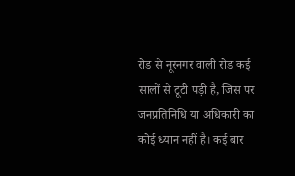रोड से नूरनगर वाली रोड कई सालों से टूटी पड़ी है, जिस पर जनप्रतिनिधि या अधिकारी का कोई ध्यान नहीं है। कई बार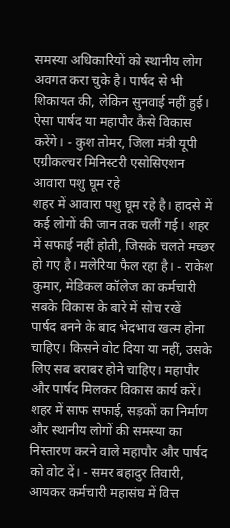समस्या अधिकारियों को स्थानीय लोग अवगत करा चुके है। पार्षद से भी शिकायत की, लेकिन सुनवाई नहीं हुई। ऐसा पार्षद या महापौर कैसे विकास करेंगे। - कुश तोमर, जिला मंत्री यूपी एग्रीकल्चर मिनिस्टरी एसोसिएशन
आवारा पशु घूम रहे
शहर में आवारा पशु घूम रहे है। हादसे में कई लोगों की जान तक चलीं गई। शहर में सफाई नहीं होती, जिसके चलते मच्छर हो गए है। मलेरिया फैल रहा है। - राकेश कुमार, मेडिकल कॉलेज का कर्मचारी
सबके विकास के बारे में सोच रखें
पार्षद बनने के बाद भेदभाव खत्म होना चाहिए। किसने वोट दिया या नहीं, उसके लिए सब बराबर होने चाहिए। महापौर और पार्षद मिलकर विकास कार्य करें। शहर में साफ सफाई, सड़कों का निर्माण और स्थानीय लोगों की समस्या का निस्तारण करने वाले महापौर और पार्षद को वोट दें। - समर बहादुर तिवारी, आयकर कर्मचारी महासंघ में वित्त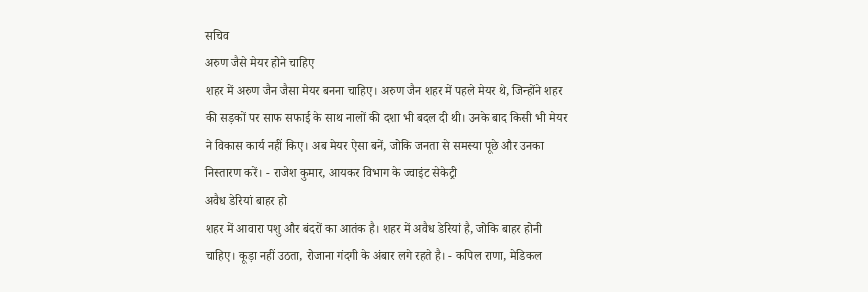सचिव
अरुण जैसे मेयर होने चाहिए
शहर में अरुण जैन जैसा मेयर बनना चाहिए। अरुण जैन शहर में पहले मेयर थे, जिन्होंने शहर की सड़कों पर साफ सफाई के साथ नालों की दशा भी बदल दी थी। उनके बाद किसी भी मेयर ने विकास कार्य नहीं किए। अब मेयर ऐसा बनें, जोकि जनता से समस्या पूछे और उनका निस्तारण करें। - राजेश कुमार, आयकर विभाग के ज्वाइंट सेकेट्री
अवैध डेरियां बाहर हो
शहर में आवारा पशु और बंदरों का आतंक है। शहर में अवैध डेरियां है, जोकि बाहर होनी चाहिए। कूड़ा नहीं उठता, रोजाना गंदगी के अंबार लगे रहते है। - कपिल राणा, मेडिकल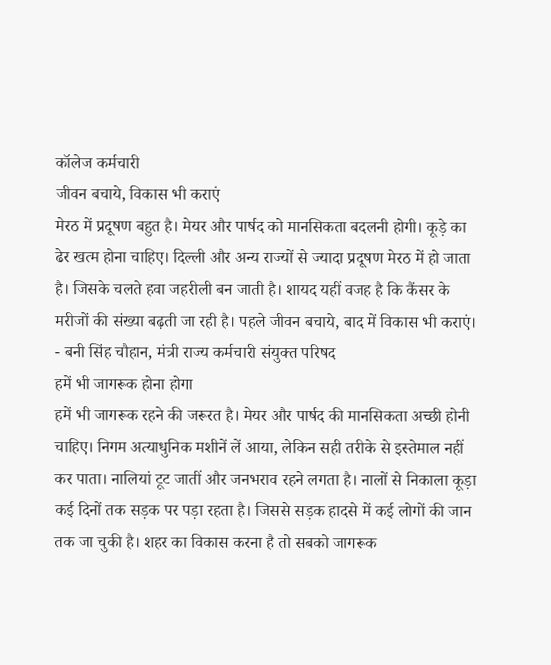कॉलेज कर्मचारी
जीवन बचाये, विकास भी कराएं
मेरठ में प्रदूषण बहुत है। मेयर और पार्षद को मानसिकता बदलनी होगी। कूड़े का ढेर खत्म होना चाहिए। दिल्ली और अन्य राज्यों से ज्यादा प्रदूषण मेरठ में हो जाता है। जिसके चलते हवा जहरीली बन जाती है। शायद यहीं वजह है कि कैंसर के मरीजों की संख्या बढ़ती जा रही है। पहले जीवन बचाये, बाद में विकास भी कराएं। - बनी सिंह चौहान, मंत्री राज्य कर्मचारी संयुक्त परिषद
हमें भी जागरूक होना होगा
हमें भी जागरूक रहने की जरूरत है। मेयर और पार्षद की मानसिकता अच्छी होनी चाहिए। निगम अत्याधुनिक मशीनें लें आया, लेकिन सही तरीके से इस्तेमाल नहीं कर पाता। नालियां टूट जातीं और जनभराव रहने लगता है। नालों से निकाला कूड़ा कई दिनों तक सड़क पर पड़ा रहता है। जिससे सड़क हादसे में कई लोगों की जान तक जा चुकी है। शहर का विकास करना है तो सबको जागरूक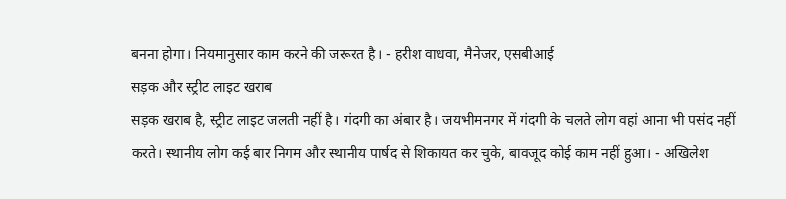बनना होगा। नियमानुसार काम करने की जरूरत है। - हरीश वाधवा, मैनेजर, एसबीआई
सड़क और स्ट्रीट लाइट खराब
सड़क खराब है, स्ट्रीट लाइट जलती नहीं है। गंदगी का अंबार है। जयभीमनगर में गंदगी के चलते लोग वहां आना भी पसंद नहीं करते। स्थानीय लोग कई बार निगम और स्थानीय पार्षद से शिकायत कर चुके, बावजूद कोई काम नहीं हुआ। - अखिलेश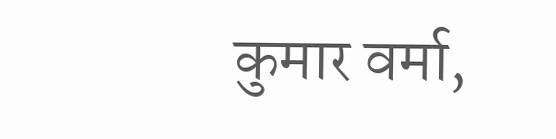कुमार वर्मा,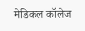मेडिकल कॉलेज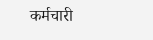कर्मचारी